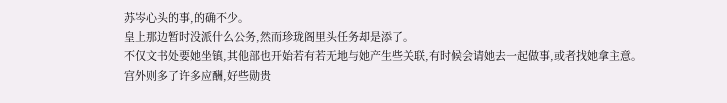苏岑心头的事,的确不少。
皇上那边暂时没派什么公务,然而珍珑阁里头任务却是添了。
不仅文书处要她坐镇,其他部也开始若有若无地与她产生些关联,有时候会请她去一起做事,或者找她拿主意。
宫外则多了许多应酬,好些勋贵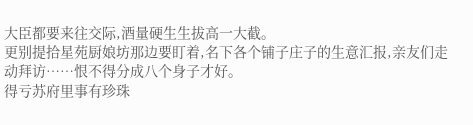大臣都要来往交际,酒量硬生生拔高一大截。
更别提拾星苑厨娘坊那边要盯着,名下各个铺子庄子的生意汇报,亲友们走动拜访……恨不得分成八个身子才好。
得亏苏府里事有珍珠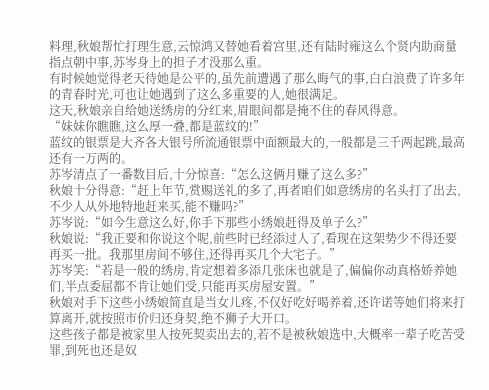料理,秋娘帮忙打理生意,云惊鸿又替她看着宫里,还有陆时雍这么个贤内助商量指点朝中事,苏岑身上的担子才没那么重。
有时候她觉得老天待她是公平的,虽先前遭遇了那么晦气的事,白白浪费了许多年的青春时光,可也让她遇到了这么多重要的人,她很满足。
这天,秋娘亲自给她送绣房的分红来,眉眼间都是掩不住的春风得意。
“妹妹你瞧瞧,这么厚一叠,都是蓝纹的!”
蓝纹的银票是大齐各大银号所流通银票中面额最大的,一般都是三千两起跳,最高还有一万两的。
苏岑清点了一番数目后,十分惊喜:“怎么这俩月赚了这么多?”
秋娘十分得意:“赶上年节,赏赐送礼的多了,再者咱们如意绣房的名头打了出去,不少人从外地特地赶来买,能不赚吗?”
苏岑说:“如今生意这么好,你手下那些小绣娘赶得及单子么?”
秋娘说:“我正要和你说这个呢,前些时已经添过人了,看现在这架势少不得还要再买一批。我那里房间不够住,还得再买几个大宅子。”
苏岑笑:“若是一般的绣房,肯定想着多添几张床也就是了,偏偏你动真格娇养她们,半点委屈都不肯让她们受,只能再买房屋安置。”
秋娘对手下这些小绣娘简直是当女儿疼,不仅好吃好喝养着,还许诺等她们将来打算离开,就按照市价归还身契,绝不狮子大开口。
这些孩子都是被家里人按死契卖出去的,若不是被秋娘选中,大概率一辈子吃苦受罪,到死也还是奴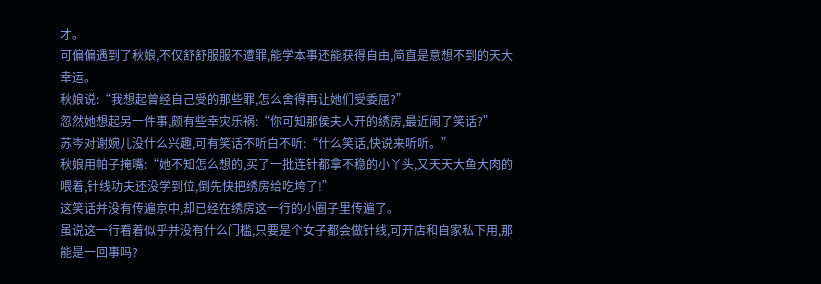才。
可偏偏遇到了秋娘,不仅舒舒服服不遭罪,能学本事还能获得自由,简直是意想不到的天大幸运。
秋娘说:“我想起曾经自己受的那些罪,怎么舍得再让她们受委屈?”
忽然她想起另一件事,颇有些幸灾乐祸:“你可知那侯夫人开的绣房,最近闹了笑话?”
苏岑对谢婉儿没什么兴趣,可有笑话不听白不听:“什么笑话,快说来听听。”
秋娘用帕子掩嘴:“她不知怎么想的,买了一批连针都拿不稳的小丫头,又天天大鱼大肉的喂着,针线功夫还没学到位,倒先快把绣房给吃垮了!”
这笑话并没有传遍京中,却已经在绣房这一行的小圈子里传遍了。
虽说这一行看着似乎并没有什么门槛,只要是个女子都会做针线,可开店和自家私下用,那能是一回事吗?